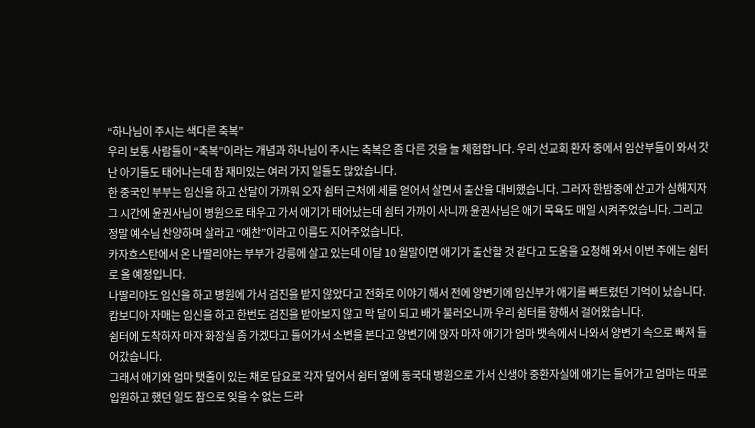“하나님이 주시는 색다른 축복”
우리 보통 사람들이 “축복”이라는 개념과 하나님이 주시는 축복은 좀 다른 것을 늘 체험합니다. 우리 선교회 환자 중에서 임산부들이 와서 갓난 아기들도 태어나는데 참 재미있는 여러 가지 일들도 많았습니다.
한 중국인 부부는 임신을 하고 산달이 가까워 오자 쉼터 근처에 세를 얻어서 살면서 출산을 대비했습니다. 그러자 한밤중에 산고가 심해지자 그 시간에 윤권사님이 병원으로 태우고 가서 애기가 태어났는데 쉼터 가까이 사니까 윤권사님은 애기 목욕도 매일 시켜주었습니다. 그리고 정말 예수님 찬양하며 살라고 “예찬”이라고 이름도 지어주었습니다.
카자흐스탄에서 온 나딸리야는 부부가 강릉에 살고 있는데 이달 10 월말이면 애기가 출산할 것 같다고 도움을 요청해 와서 이번 주에는 쉼터로 올 예정입니다.
나딸리야도 임신을 하고 병원에 가서 검진을 받지 않았다고 전화로 이야기 해서 전에 양변기에 임신부가 애기를 빠트렸던 기억이 났습니다.
캄보디아 자매는 임신을 하고 한번도 검진을 받아보지 않고 막 달이 되고 배가 불러오니까 우리 쉼터를 향해서 걸어왔습니다.
쉼터에 도착하자 마자 화장실 좀 가겠다고 들어가서 소변을 본다고 양변기에 앉자 마자 애기가 엄마 뱃속에서 나와서 양변기 속으로 빠져 들어갔습니다.
그래서 애기와 엄마 탯줄이 있는 채로 담요로 각자 덮어서 쉼터 옆에 동국대 병원으로 가서 신생아 중환자실에 애기는 들어가고 엄마는 따로 입원하고 했던 일도 참으로 잊을 수 없는 드라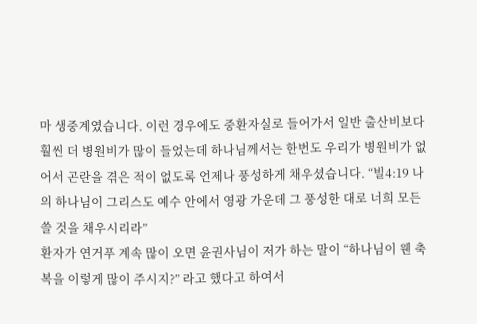마 생중계였습니다. 이런 경우에도 중환자실로 들어가서 일반 출산비보다 훨씬 더 병원비가 많이 들었는데 하나님께서는 한번도 우리가 병원비가 없어서 곤란을 겪은 적이 없도록 언제나 풍성하게 채우셨습니다. “빌4:19 나의 하나님이 그리스도 예수 안에서 영광 가운데 그 풍성한 대로 너희 모든 쓸 것을 채우시리라”
환자가 연거푸 계속 많이 오면 윤권사님이 저가 하는 말이 “하나님이 웬 축복을 이렇게 많이 주시지?” 라고 했다고 하여서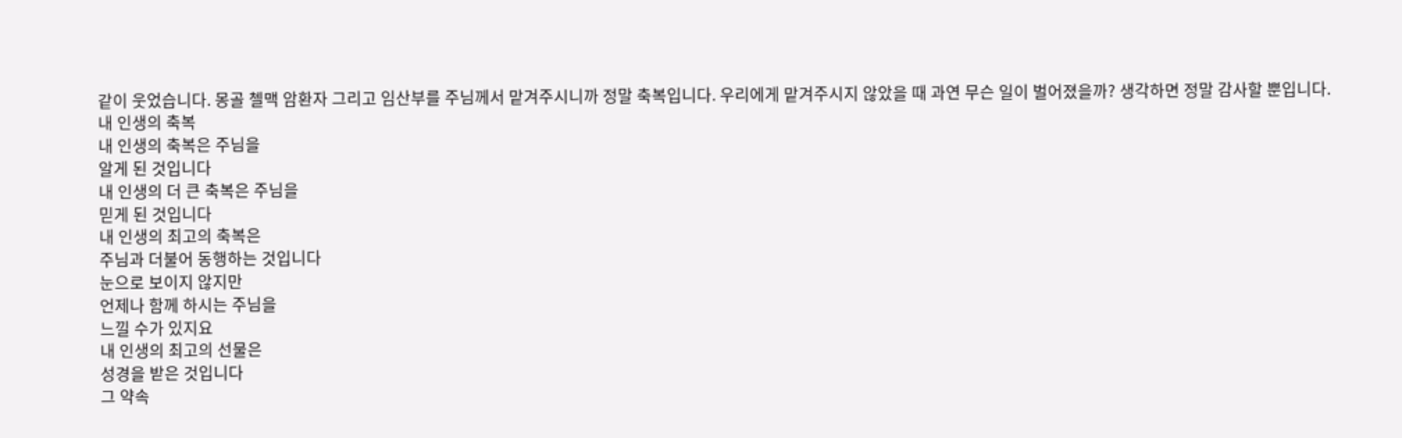같이 웃었습니다. 몽골 첼맥 암환자 그리고 임산부를 주님께서 맡겨주시니까 정말 축복입니다. 우리에게 맡겨주시지 않았을 때 과연 무슨 일이 벌어졌을까? 생각하면 정말 감사할 뿐입니다.
내 인생의 축복
내 인생의 축복은 주님을
알게 된 것입니다
내 인생의 더 큰 축복은 주님을
믿게 된 것입니다
내 인생의 최고의 축복은
주님과 더불어 동행하는 것입니다
눈으로 보이지 않지만
언제나 함께 하시는 주님을
느낄 수가 있지요
내 인생의 최고의 선물은
성경을 받은 것입니다
그 약속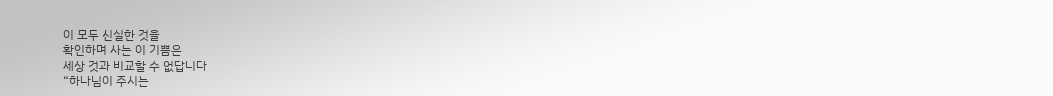이 모두 신실한 것을
확인하며 사는 이 기쁨은
세상 것과 비교할 수 없답니다
“하나님이 주시는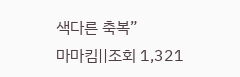색다른 축복”
마마킴||조회 1,321